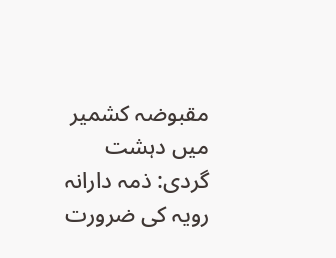مقبوضہ کشمیر میں دہشت گردی: ذمہ دارانہ رویہ کی ضرورت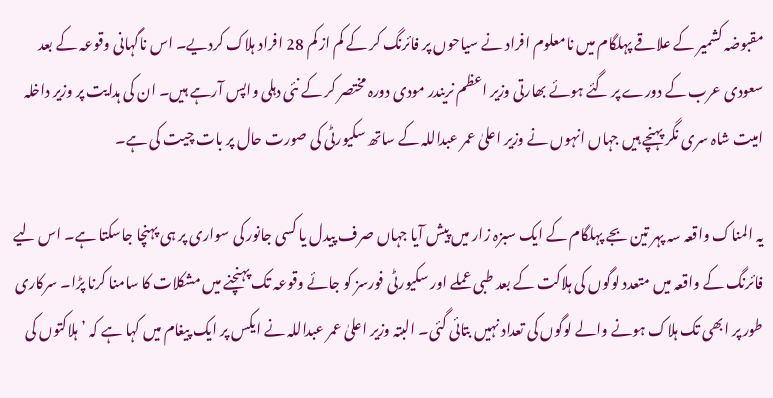مقبوضہ کشمیر کے علاقے پہلگام میں نامعلوم افراد نے سیاحوں پر فائرنگ کر کے کم از کم 28 افراد ہلاک کردیے۔ اس ناگہانی وقوعہ کے بعد سعودی عرب کے دورے پر گئے ہوئے بھارتی وزیر اعظم نریندر مودی دورہ مختصر کر کے نئی دہلی واپس آرہے ہیں۔ ان کی ہدایت پر وزیر داخلہ امیت شاہ سری نگر پہنچے ہیں جہاں انہوں نے وزیر اعلیٰ عمر عبداللہ کے ساتھ سکیورٹی کی صورت حال پر بات چیت کی ہے۔

یہ المناک واقعہ سہ پہر تین بجے پہلگام کے ایک سبزہ زار میں پیش آیا جہاں صرف پیدل یا کسی جانور کی سواری پر ہی پہنچا جاسکتا ہے۔ اس لیے فائرنگ کے واقعہ میں متعدد لوگوں کی ہلاکت کے بعد طبی عملے اور سکیورٹی فورسز کو جائے وقوعہ تک پہنچنے میں مشکلات کا سامنا کرنا پڑا۔ سرکاری طور پر ابھی تک ہلاک ہونے والے لوگوں کی تعداد نہیں بتائی گئی۔ البتہ وزیر اعلیٰ عمر عبداللہ نے ایکس پر ایک پیغام میں کہا ہے کہ ’ہلاکتوں کی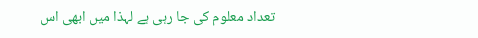تعداد معلوم کی جا رہی ہے لہذا میں ابھی اس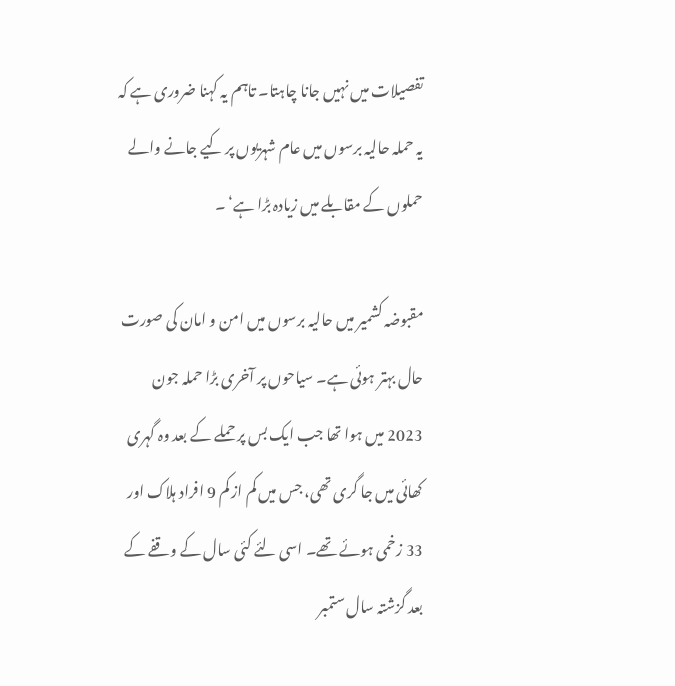تفصیلات میں نہیں جانا چاہتا۔ تاہم یہ کہنا ضروری ہے کہ یہ حملہ حالیہ برسوں میں عام شہریوں پر کیے جانے والے حملوں کے مقابلے میں زیادہ بڑا ہے‘ ۔

مقبوضہ کشمیر میں حالیہ برسوں میں امن و امان کی صورت حال بہتر ہوئی ہے۔ سیاحوں پر آخری بڑا حملہ جون 2023 میں ہوا تھا جب ایک بس پر حملے کے بعد وہ گہری کھائی میں جا گری تھی، جس میں کم از کم 9 افراد ہلاک اور 33 زخمی ہوئے تھے۔ اسی لئے کئی سال کے وقفے کے بعد گزشتہ سال ستمبر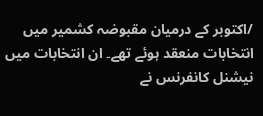/اکتوبر کے درمیان مقبوضہ کشمیر میں انتخابات منعقد ہوئے تھے۔ ان انتخابات میں نیشنل کانفرنس نے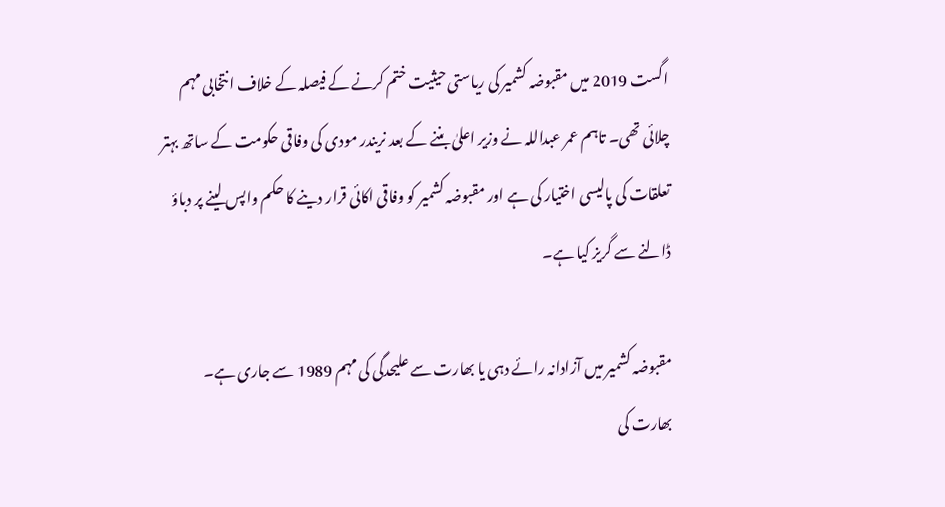اگست 2019 میں مقبوضہ کشمیر کی ریاستی حیثیت ختم کرنے کے فیصلہ کے خلاف انتخابی مہم چلائی تھی۔ تاہم عمر عبداللہ نے وزیر اعلیٰ بننے کے بعد نریندر مودی کی وفاقی حکومت کے ساتھ بہتر تعلقات کی پالیسی اختیار کی ہے اور مقبوضہ کشمیر کو وفاقی اکائی قرار دینے کا حکم واپس لینے پر دباؤ ڈالنے سے گریز کیا ہے۔

مقبوضہ کشمیر میں آزادانہ رائے دہی یا بھارت سے علیحدگی کی مہم 1989 سے جاری ہے۔ بھارت کی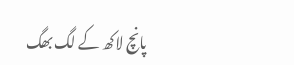پانچ لاکھ کے لگ بھگ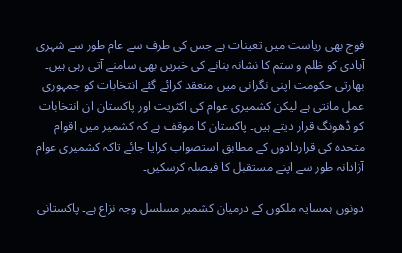فوج بھی ریاست میں تعینات ہے جس کی طرف سے عام طور سے شہری آبادی کو ظلم و ستم کا نشانہ بنانے کی خبریں بھی سامنے آتی رہی ہیں۔ بھارتی حکومت اپنی نگرانی میں منعقد کرائے گئے انتخابات کو جمہوری عمل مانتی ہے لیکن کشمیری عوام کی اکثریت اور پاکستان ان انتخابات کو ڈھونگ قرار دیتے ہیں۔ پاکستان کا موقف ہے کہ کشمیر میں اقوام متحدہ کی قراردادوں کے مطابق استصواب کرایا جائے تاکہ کشمیری عوام آزادانہ طور سے اپنے مستقبل کا فیصلہ کرسکیں۔

دونوں ہمسایہ ملکوں کے درمیان کشمیر مسلسل وجہ نزاع ہے۔ پاکستانی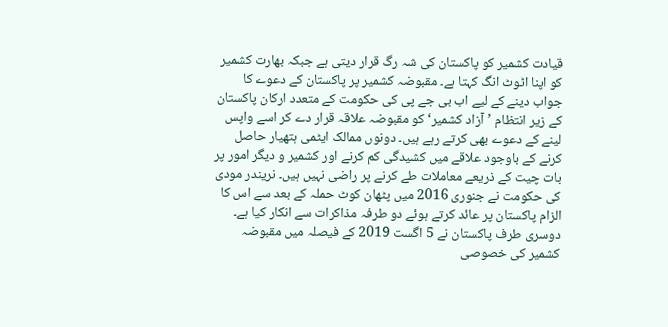قیادت کشمیر کو پاکستان کی شہ رگ قرار دیتی ہے جبکہ بھارت کشمیر کو اپنا اٹوٹ انگ کہتا ہے۔ مقبوضہ کشمیر پر پاکستان کے دعوے کا جواب دینے کے لیے اب بی جے پی کی حکومت کے متعدد ارکان پاکستان کے زیر انتظام ’آزاد کشمیر‘ کو مقبوضہ علاقہ قرار دے کر اسے واپس لینے کے دعوے بھی کرتے رہے ہیں۔ دونوں ممالک ایٹمی ہتھیار حاصل کرنے کے باوجود علاقے میں کشیدگی کم کرنے اور کشمیر و دیگر امور پر بات چیت کے ذریعے معاملات طے کرنے پر راضی نہیں ہیں۔ نریندر مودی کی حکومت نے جنوری 2016 میں پٹھان کوٹ حملہ کے بعد سے اس کا الزام پاکستان پر عائد کرتے ہوئے دو طرفہ مذاکرات سے انکار کیا ہے۔ دوسری طرف پاکستان نے 5 اگست 2019 کے فیصلہ میں مقبوضہ کشمیر کی خصوصی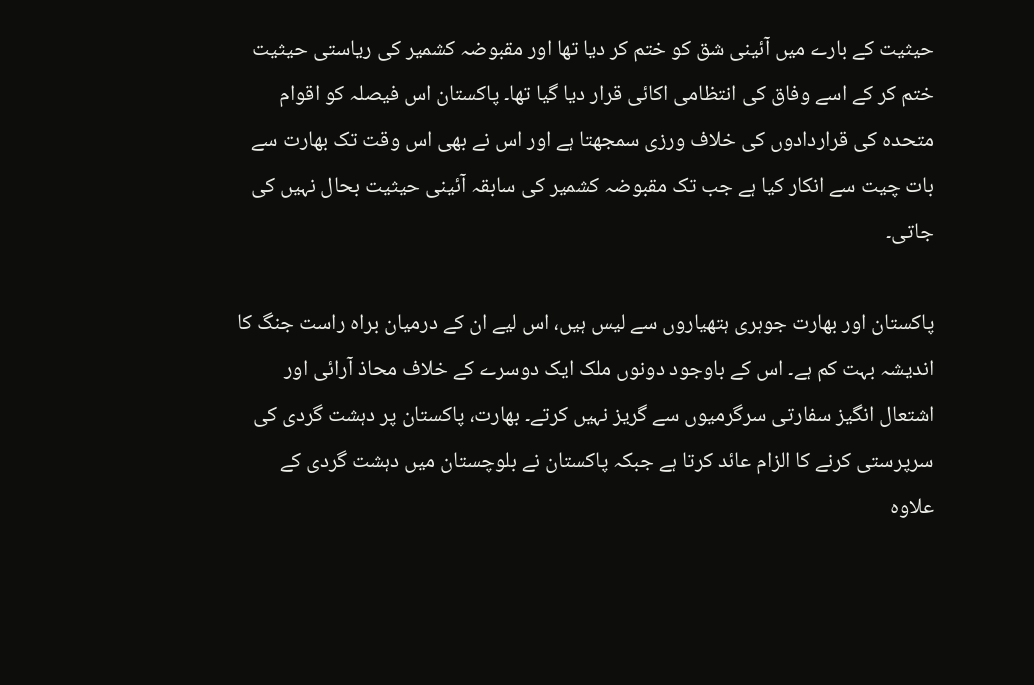حیثیت کے بارے میں آئینی شق کو ختم کر دیا تھا اور مقبوضہ کشمیر کی ریاستی حیثیت ختم کر کے اسے وفاق کی انتظامی اکائی قرار دیا گیا تھا۔ پاکستان اس فیصلہ کو اقوام متحدہ کی قراردادوں کی خلاف ورزی سمجھتا ہے اور اس نے بھی اس وقت تک بھارت سے بات چیت سے انکار کیا ہے جب تک مقبوضہ کشمیر کی سابقہ آئینی حیثیت بحال نہیں کی جاتی۔

پاکستان اور بھارت جوہری ہتھیاروں سے لیس ہیں، اس لیے ان کے درمیان براہ راست جنگ کا اندیشہ بہت کم ہے۔ اس کے باوجود دونوں ملک ایک دوسرے کے خلاف محاذ آرائی اور اشتعال انگیز سفارتی سرگرمیوں سے گریز نہیں کرتے۔ بھارت، پاکستان پر دہشت گردی کی سرپرستی کرنے کا الزام عائد کرتا ہے جبکہ پاکستان نے بلوچستان میں دہشت گردی کے علاوہ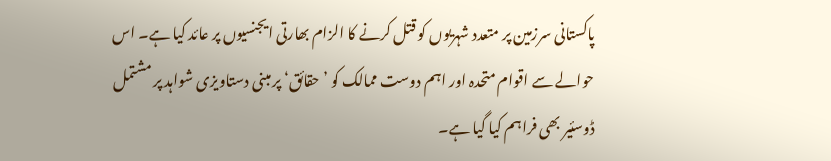پاکستانی سرزمین پر متعدد شہریوں کو قتل کرنے کا الزام بھارتی ایجنسیوں پر عائد کیا ہے۔ اس حوالے سے اقوام متحدہ اور اہم دوست ممالک کو ’حقائق‘ پر مبنی دستاویزی شواہد پر مشتمل ڈوسئیر بھی فراہم کیا گیا ہے۔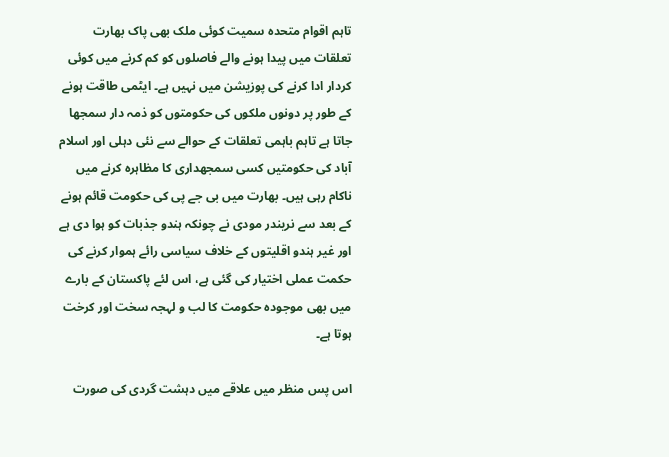تاہم اقوام متحدہ سمیت کوئی ملک بھی پاک بھارت تعلقات میں پیدا ہونے والے فاصلوں کو کم کرنے میں کوئی کردار ادا کرنے کی پوزیشن میں نہیں ہے۔ ایٹمی طاقت ہونے کے طور پر دونوں ملکوں کی حکومتوں کو ذمہ دار سمجھا جاتا ہے تاہم باہمی تعلقات کے حوالے سے نئی دہلی اور اسلام آباد کی حکومتیں کسی سمجھداری کا مظاہرہ کرنے میں ناکام رہی ہیں۔ بھارت میں بی جے پی کی حکومت قائم ہونے کے بعد سے نریندر مودی نے چونکہ ہندو جذبات کو ہوا دی ہے اور غیر ہندو اقلیتوں کے خلاف سیاسی رائے ہموار کرنے کی حکمت عملی اختیار کی گئی ہے، اس لئے پاکستان کے بارے میں بھی موجودہ حکومت کا لب و لہجہ سخت اور کرخت ہوتا ہے۔

اس پس منظر میں علاقے میں دہشت گردی کی صورت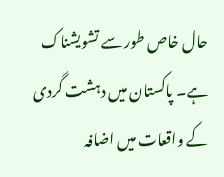حال خاص طور سے تشویشناک ہے۔ پاکستان میں دہشت گردی کے واقعات میں اضافہ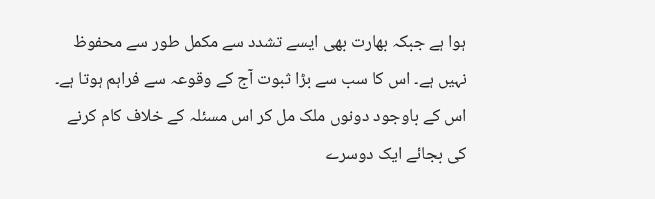ہوا ہے جبکہ بھارت بھی ایسے تشدد سے مکمل طور سے محفوظ نہیں ہے۔ اس کا سب سے بڑا ثبوت آج کے وقوعہ سے فراہم ہوتا ہے۔ اس کے باوجود دونوں ملک مل کر اس مسئلہ کے خلاف کام کرنے کی بجائے ایک دوسرے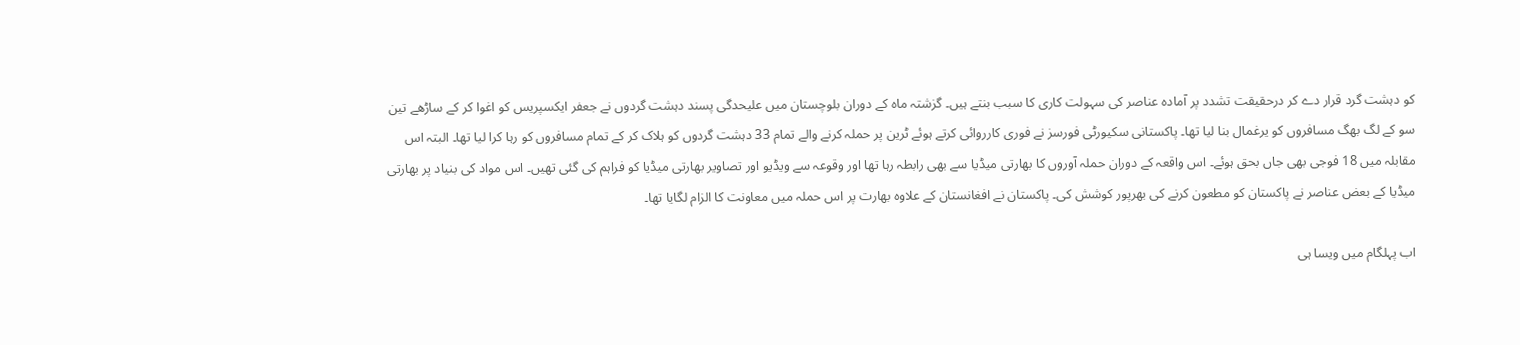کو دہشت گرد قرار دے کر درحقیقت تشدد پر آمادہ عناصر کی سہولت کاری کا سبب بنتے ہیں۔ گزشتہ ماہ کے دوران بلوچستان میں علیحدگی پسند دہشت گردوں نے جعفر ایکسپریس کو اغوا کر کے ساڑھے تین سو کے لگ بھگ مسافروں کو یرغمال بنا لیا تھا۔ پاکستانی سکیورٹی فورسز نے فوری کارروائی کرتے ہوئے ٹرین پر حملہ کرنے والے تمام 33 دہشت گردوں کو ہلاک کر کے تمام مسافروں کو رہا کرا لیا تھا۔ البتہ اس مقابلہ میں 18 فوجی بھی جاں بحق ہوئے۔ اس واقعہ کے دوران حملہ آوروں کا بھارتی میڈیا سے بھی رابطہ رہا تھا اور وقوعہ سے ویڈیو اور تصاویر بھارتی میڈیا کو فراہم کی گئی تھیں۔ اس مواد کی بنیاد پر بھارتی میڈیا کے بعض عناصر نے پاکستان کو مطعون کرنے کی بھرپور کوشش کی۔ پاکستان نے افغانستان کے علاوہ بھارت پر اس حملہ میں معاونت کا الزام لگایا تھا۔

اب پہلگام میں ویسا ہی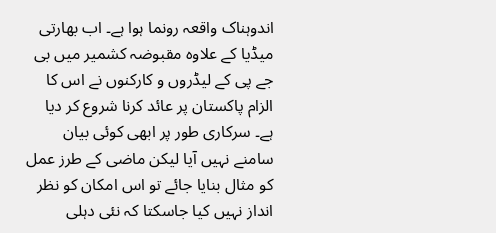اندوہناک واقعہ رونما ہوا ہے۔ اب بھارتی میڈیا کے علاوہ مقبوضہ کشمیر میں بی جے پی کے لیڈروں و کارکنوں نے اس کا الزام پاکستان پر عائد کرنا شروع کر دیا ہے۔ سرکاری طور پر ابھی کوئی بیان سامنے نہیں آیا لیکن ماضی کے طرز عمل کو مثال بنایا جائے تو اس امکان کو نظر انداز نہیں کیا جاسکتا کہ نئی دہلی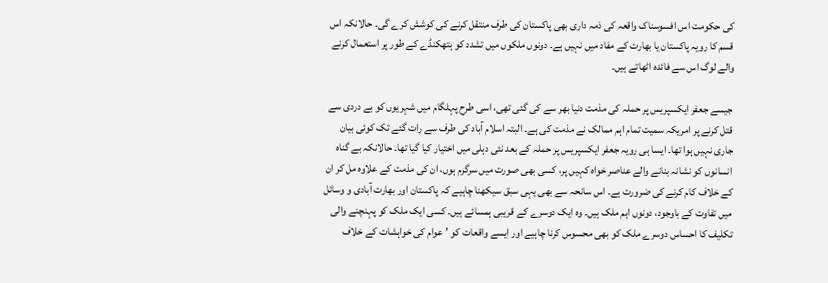کی حکومت اس افسوسناک واقعہ کی ذمہ داری بھی پاکستان کی طرف منتقل کرنے کی کوشش کرے گی۔ حالانکہ اس قسم کا رویہ پاکستان یا بھارت کے مفاد میں نہیں ہے۔ دونوں ملکوں میں تشدد کو ہتھکنڈے کے طور پر استعمال کرنے والے لوگ اس سے فائدہ اٹھاتے ہیں۔

جیسے جعفر ایکسپریس پر حملہ کی مذمت دنیا بھر سے کی گئی تھی، اسی طرح پہلگام میں شہریوں کو بے دردی سے قتل کرنے پر امریکہ سمیت تمام اہم ممالک نے مذمت کی ہے۔ البتہ اسلام آباد کی طرف سے رات گئے تک کوئی بیان جاری نہیں ہوا تھا۔ ایسا ہی رویہ جعفر ایکسپریس پر حملہ کے بعد نئی دہلی میں اختیار کیا گیا تھا۔ حالانکہ بے گناہ انسانوں کو نشانہ بنانے والے عناصر خواہ کہیں پر، کسی بھی صورت میں سرگرم ہوں، ان کی مذمت کے علاوہ مل کر ان کے خلاف کام کرنے کی ضرورت ہے۔ اس سانحہ سے بھی یہی سبق سیکھنا چاہیے کہ پاکستان اور بھارت آبادی و وسائل میں تفاوت کے باوجود، دونوں اہم ملک ہیں۔ وہ ایک دوسرے کے قریبی ہمسائے ہیں۔ کسی ایک ملک کو پہنچنے والی تکلیف کا احساس دوسرے ملک کو بھی محسوس کرنا چاہیے اور ایسے واقعات کو ’عوام کی خواہشات کے خلاف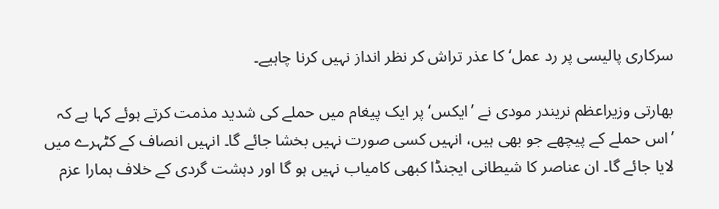سرکاری پالیسی پر رد عمل‘ کا عذر تراش کر نظر انداز نہیں کرنا چاہیے۔

بھارتی وزیراعظم نریندر مودی نے ’ایکس‘ پر ایک پیغام میں حملے کی شدید مذمت کرتے ہوئے کہا ہے کہ ’اس حملے کے پیچھے جو بھی ہیں، انہیں کسی صورت نہیں بخشا جائے گا۔ انہیں انصاف کے کٹہرے میں لایا جائے گا۔ ان عناصر کا شیطانی ایجنڈا کبھی کامیاب نہیں ہو گا اور دہشت گردی کے خلاف ہمارا عزم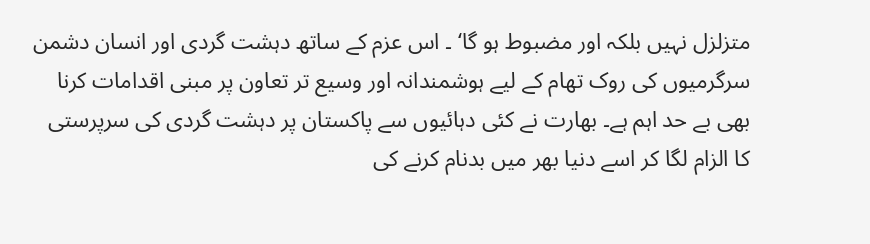متزلزل نہیں بلکہ اور مضبوط ہو گا‘ ۔ اس عزم کے ساتھ دہشت گردی اور انسان دشمن سرگرمیوں کی روک تھام کے لیے ہوشمندانہ اور وسیع تر تعاون پر مبنی اقدامات کرنا بھی بے حد اہم ہے۔ بھارت نے کئی دہائیوں سے پاکستان پر دہشت گردی کی سرپرستی کا الزام لگا کر اسے دنیا بھر میں بدنام کرنے کی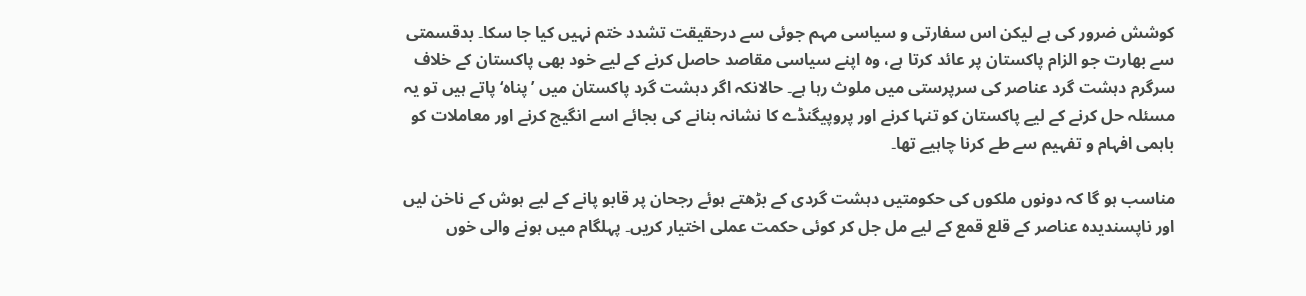کوشش ضرور کی ہے لیکن اس سفارتی و سیاسی مہم جوئی سے درحقیقت تشدد ختم نہیں کیا جا سکا۔ بدقسمتی سے بھارت جو الزام پاکستان پر عائد کرتا ہے، وہ اپنے سیاسی مقاصد حاصل کرنے کے لیے خود بھی پاکستان کے خلاف سرگرم دہشت گرد عناصر کی سرپرستی میں ملوث رہا ہے۔ حالانکہ اگر دہشت گرد پاکستان میں ’پناہ‘ پاتے ہیں تو یہ مسئلہ حل کرنے کے لیے پاکستان کو تنہا کرنے اور پروپیگنڈے کا نشانہ بنانے کی بجائے اسے انگیج کرنے اور معاملات کو باہمی افہام و تفہیم سے طے کرنا چاہیے تھا۔

مناسب ہو گا کہ دونوں ملکوں کی حکومتیں دہشت گردی کے بڑھتے ہوئے رجحان پر قابو پانے کے لیے ہوش کے ناخن لیں اور ناپسندیدہ عناصر کے قلع قمع کے لیے مل جل کر کوئی حکمت عملی اختیار کریں۔ پہلگام میں ہونے والی خوں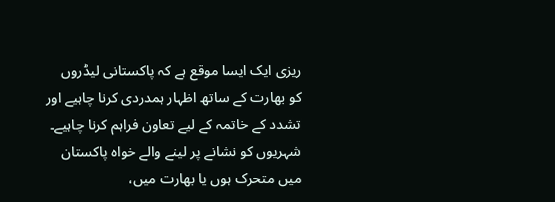ریزی ایک ایسا موقع ہے کہ پاکستانی لیڈروں کو بھارت کے ساتھ اظہار ہمدردی کرنا چاہیے اور تشدد کے خاتمہ کے لیے تعاون فراہم کرنا چاہیے۔ شہریوں کو نشانے پر لینے والے خواہ پاکستان میں متحرک ہوں یا بھارت میں،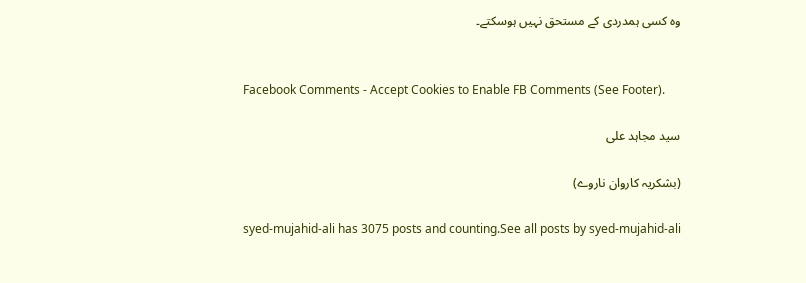وہ کسی ہمدردی کے مستحق نہیں ہوسکتے۔


Facebook Comments - Accept Cookies to Enable FB Comments (See Footer).

سید مجاہد علی

(بشکریہ کاروان ناروے)

syed-mujahid-ali has 3075 posts and counting.See all posts by syed-mujahid-ali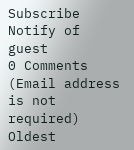Subscribe
Notify of
guest
0 Comments (Email address is not required)
Oldest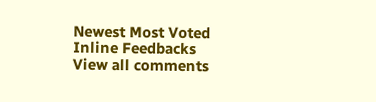Newest Most Voted
Inline Feedbacks
View all comments